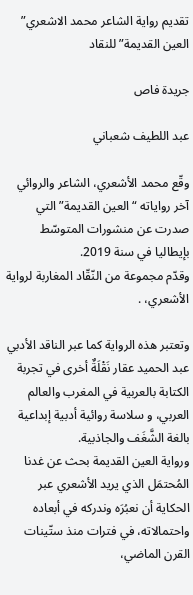تقديم رواية الشاعر محمد الاشعري” العين القديمة” للنقاد

جريدة فاص

عبد اللطيف شعباني

وقّع محمد الأشعري، الشاعر والروائي آخر رواياته “العين القديمة” التي صدرت عن منشورات المتوسّط بإيطاليا في سنة 2019.
وقدّم مجموعة من النّقّاد المغاربة لرواية الأشعري، .

وتعتبر هذه الرواية كما عبر الناقد الأدبي عبد الحميد عقار نَقْلَةٌ أخرى في تجربة الكتابة بالعربية في المغرب والعالم العربي، و سلاسة روائية أدبية إبداعية بالغة الشَّغَف والجاذبية.
ورواية العين القديمة بحث عن غدنا المُحتمَل الذي يريد الأشعري عبر الحكاية أن نعبُرَه وندركه في أبعاده واحتمالاته، في فترات منذ ستّينات القرن الماضي،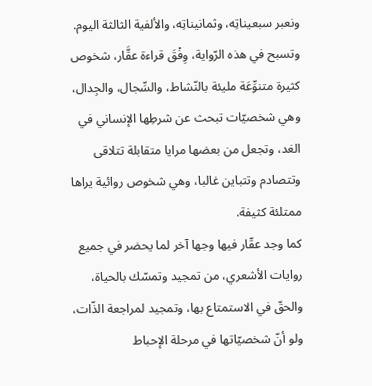ونعبر سبعيناتِه، وثمانيناتِه، والألفية الثالثة اليوم.
وتسبح في هذه الرّواية، وِفْقَ قراءة عقَّار، شخوص كثيرة متنوِّعَة مليئة بالنّشاط، والسِّجال، والجِدال، وهي شخصيّات تبحث عن شرطِها الإنساني في الغد، وتجعل من بعضها مرايا متقابلة تتلاقى وتتصادم وتتباين غالبا، وهي شخوص روائية يراها ممتلئة كثيفة.
كما وجد عقّار فيها وجها آخر لما يحضر في جميع روايات الأشعري، من تمجيد وتمسّك بالحياة، والحقّ في الاستمتاع بها، وتمجيد لمراجعة الذّات، ولو أنّ شخصيّاتها في مرحلة الإحباط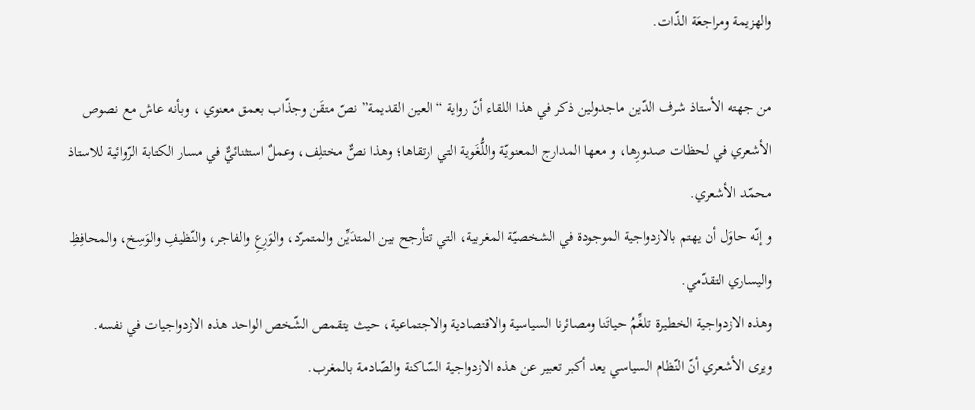والهزيمة ومراجعَة الذّات.

من جهته الأستاذ شرف الدّين ماجدولين ذكر في هذا اللقاء أنّ رواية “العين القديمة” نصّ متقَن وجذّاب بعمق معنوي ، وبأنه عاش مع نصوص الأشعري في لحظات صدورِها، و معها المدارج المعنويّة واللُّغَوية التي ارتقاها؛ وهذا نصٌّ مختلِف، وعملٌ استثنائيٌّ في مسار الكتابة الرّوائية للاستاذ محمّد الأشعري.
و إنّه حاوَل أن يهتم بالازدواجية الموجودة في الشخصيّة المغربية، التي تتأرجح بين المتدَيِّن والمتمرّد، والوَرِعِ والفاجر، والنّظيفِ والوَسِخ، والمحافِظِ واليساري التقدّمي.
وهذه الازدواجية الخطيرة تلغِّمُ حياتَنا ومصائرنا السياسية والاقتصادية والاجتماعية، حيث يتقمص الشّخص الواحد هذه الازدواجيات في نفسه.
ويرى الأشعري أنّ النّظام السياسي يعد أكبر تعبير عن هذه الازدواجية السّاكنة والصّادمة بالمغرب.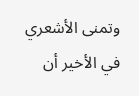وتمنى الأشعري في الأخير أن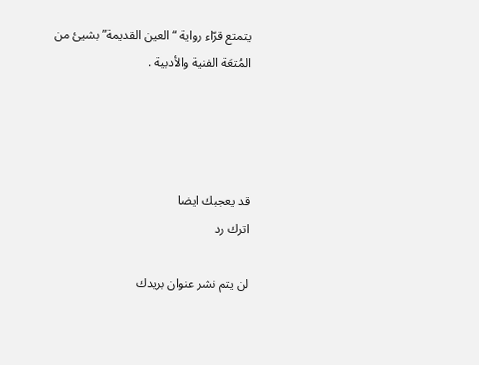يتمتع قرّاء رواية “العين القديمة” بشيئ من المُتعَة الفنية والأدبية .




قد يعجبك ايضا
اترك رد

لن يتم نشر عنوان بريدك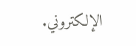الإلكتروني.